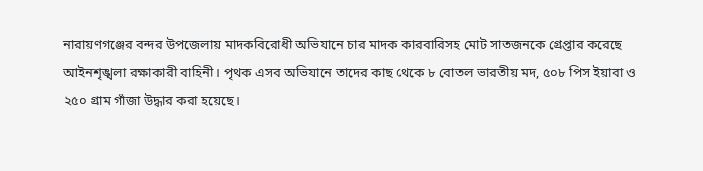নারায়ণগঞ্জের বন্দর উপজেলায় মাদকবিরোধী অভিযানে চার মাদক কারবারিসহ মোট সাতজনকে গ্রেপ্তার করেছে আইনশৃঙ্খলা রক্ষাকারী বাহিনী। পৃথক এসব অভিযানে তাদের কাছ থেকে ৮ বোতল ভারতীয় মদ, ৫০৮ পিস ইয়াবা ও ২৫০ গ্রাম গাঁজা উদ্ধার করা হয়েছে।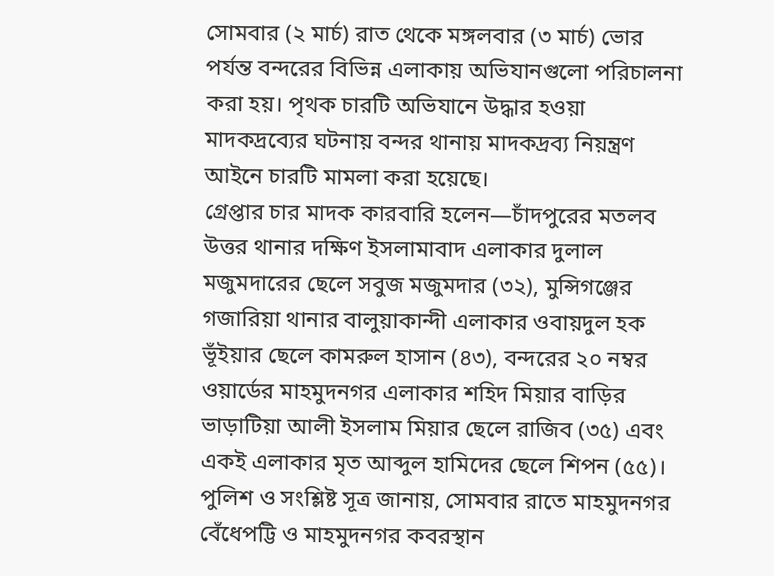সোমবার (২ মার্চ) রাত থেকে মঙ্গলবার (৩ মার্চ) ভোর পর্যন্ত বন্দরের বিভিন্ন এলাকায় অভিযানগুলো পরিচালনা করা হয়। পৃথক চারটি অভিযানে উদ্ধার হওয়া মাদকদ্রব্যের ঘটনায় বন্দর থানায় মাদকদ্রব্য নিয়ন্ত্রণ আইনে চারটি মামলা করা হয়েছে।
গ্রেপ্তার চার মাদক কারবারি হলেন—চাঁদপুরের মতলব উত্তর থানার দক্ষিণ ইসলামাবাদ এলাকার দুলাল মজুমদারের ছেলে সবুজ মজুমদার (৩২), মুন্সিগঞ্জের গজারিয়া থানার বালুয়াকান্দী এলাকার ওবায়দুল হক ভূঁইয়ার ছেলে কামরুল হাসান (৪৩), বন্দরের ২০ নম্বর ওয়ার্ডের মাহমুদনগর এলাকার শহিদ মিয়ার বাড়ির ভাড়াটিয়া আলী ইসলাম মিয়ার ছেলে রাজিব (৩৫) এবং একই এলাকার মৃত আব্দুল হামিদের ছেলে শিপন (৫৫)।
পুলিশ ও সংশ্লিষ্ট সূত্র জানায়, সোমবার রাতে মাহমুদনগর বেঁধেপট্টি ও মাহমুদনগর কবরস্থান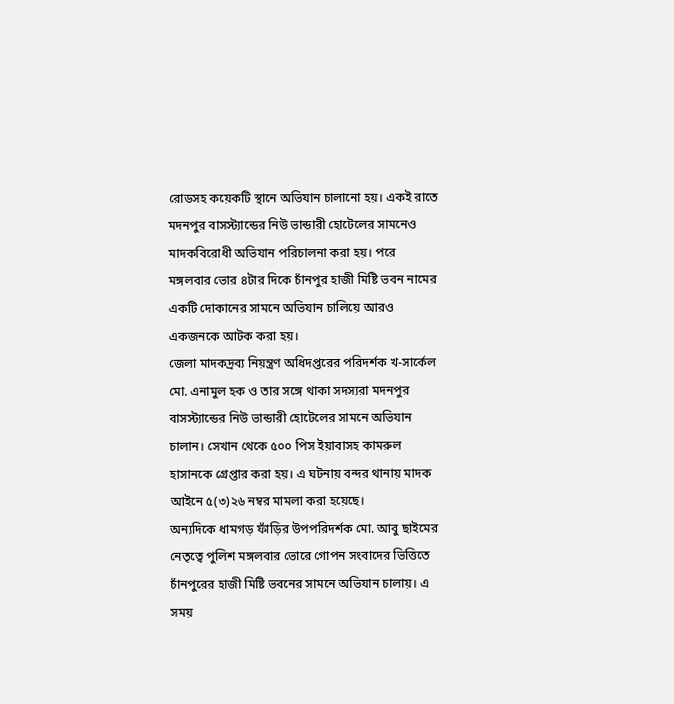রোডসহ কয়েকটি স্থানে অভিযান চালানো হয়। একই রাতে মদনপুর বাসস্ট্যান্ডের নিউ ভান্ডারী হোটেলের সামনেও মাদকবিরোধী অভিযান পরিচালনা করা হয়। পরে মঙ্গলবার ভোর ৪টার দিকে চাঁনপুর হাজী মিষ্টি ভবন নামের একটি দোকানের সামনে অভিযান চালিয়ে আরও একজনকে আটক করা হয়।
জেলা মাদকদ্রব্য নিয়ন্ত্রণ অধিদপ্তরের পরিদর্শক খ-সার্কেল মো. এনামুল হক ও তার সঙ্গে থাকা সদস্যরা মদনপুর বাসস্ট্যান্ডের নিউ ভান্ডারী হোটেলের সামনে অভিযান চালান। সেখান থেকে ৫০০ পিস ইয়াবাসহ কামরুল হাসানকে গ্রেপ্তার করা হয়। এ ঘটনায় বন্দর থানায় মাদক আইনে ৫(৩)২৬ নম্বর মামলা করা হয়েছে।
অন্যদিকে ধামগড় ফাঁড়ির উপপরিদর্শক মো. আবু ছাইমের নেতৃত্বে পুলিশ মঙ্গলবার ভোরে গোপন সংবাদের ভিত্তিতে চাঁনপুরের হাজী মিষ্টি ভবনের সামনে অভিযান চালায়। এ সময়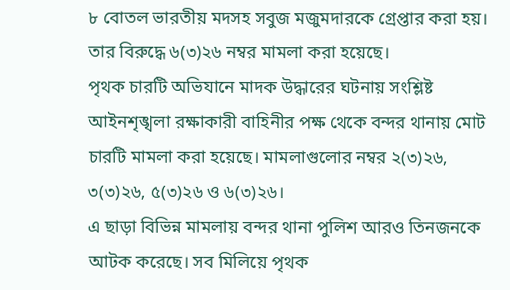৮ বোতল ভারতীয় মদসহ সবুজ মজুমদারকে গ্রেপ্তার করা হয়। তার বিরুদ্ধে ৬(৩)২৬ নম্বর মামলা করা হয়েছে।
পৃথক চারটি অভিযানে মাদক উদ্ধারের ঘটনায় সংশ্লিষ্ট আইনশৃঙ্খলা রক্ষাকারী বাহিনীর পক্ষ থেকে বন্দর থানায় মোট চারটি মামলা করা হয়েছে। মামলাগুলোর নম্বর ২(৩)২৬, ৩(৩)২৬, ৫(৩)২৬ ও ৬(৩)২৬।
এ ছাড়া বিভিন্ন মামলায় বন্দর থানা পুলিশ আরও তিনজনকে আটক করেছে। সব মিলিয়ে পৃথক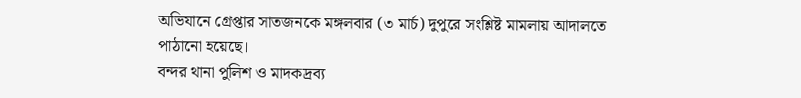অভিযানে গ্রেপ্তার সাতজনকে মঙ্গলবার (৩ মার্চ) দুপুরে সংশ্লিষ্ট মামলায় আদালতে পাঠানো হয়েছে।
বন্দর থানা পুলিশ ও মাদকদ্রব্য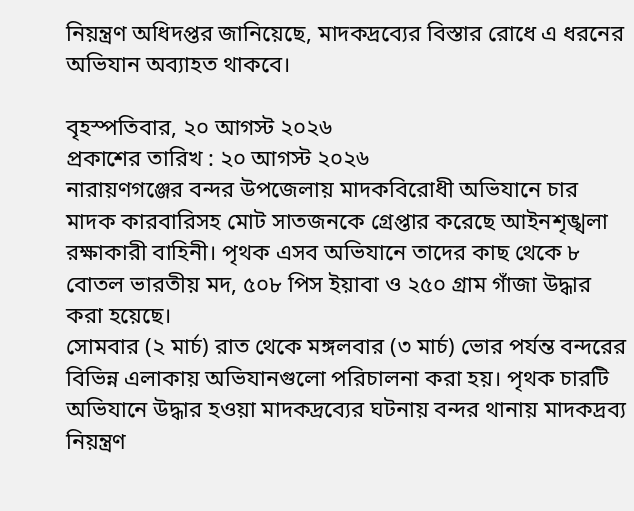নিয়ন্ত্রণ অধিদপ্তর জানিয়েছে, মাদকদ্রব্যের বিস্তার রোধে এ ধরনের অভিযান অব্যাহত থাকবে।

বৃহস্পতিবার, ২০ আগস্ট ২০২৬
প্রকাশের তারিখ : ২০ আগস্ট ২০২৬
নারায়ণগঞ্জের বন্দর উপজেলায় মাদকবিরোধী অভিযানে চার মাদক কারবারিসহ মোট সাতজনকে গ্রেপ্তার করেছে আইনশৃঙ্খলা রক্ষাকারী বাহিনী। পৃথক এসব অভিযানে তাদের কাছ থেকে ৮ বোতল ভারতীয় মদ, ৫০৮ পিস ইয়াবা ও ২৫০ গ্রাম গাঁজা উদ্ধার করা হয়েছে।
সোমবার (২ মার্চ) রাত থেকে মঙ্গলবার (৩ মার্চ) ভোর পর্যন্ত বন্দরের বিভিন্ন এলাকায় অভিযানগুলো পরিচালনা করা হয়। পৃথক চারটি অভিযানে উদ্ধার হওয়া মাদকদ্রব্যের ঘটনায় বন্দর থানায় মাদকদ্রব্য নিয়ন্ত্রণ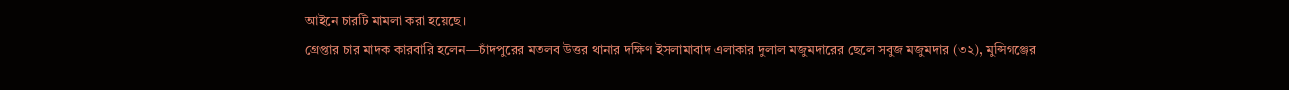আইনে চারটি মামলা করা হয়েছে।
গ্রেপ্তার চার মাদক কারবারি হলেন—চাঁদপুরের মতলব উত্তর থানার দক্ষিণ ইসলামাবাদ এলাকার দুলাল মজুমদারের ছেলে সবুজ মজুমদার (৩২), মুন্সিগঞ্জের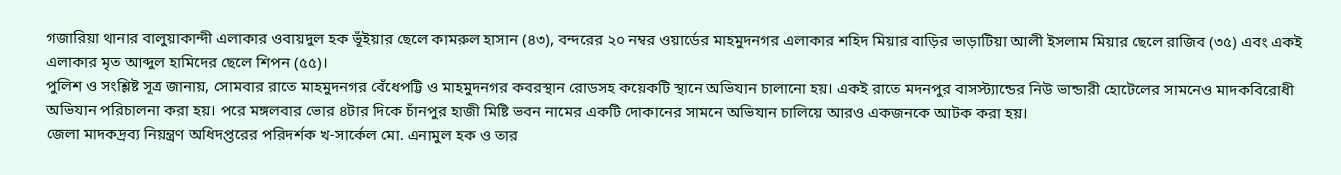গজারিয়া থানার বালুয়াকান্দী এলাকার ওবায়দুল হক ভূঁইয়ার ছেলে কামরুল হাসান (৪৩), বন্দরের ২০ নম্বর ওয়ার্ডের মাহমুদনগর এলাকার শহিদ মিয়ার বাড়ির ভাড়াটিয়া আলী ইসলাম মিয়ার ছেলে রাজিব (৩৫) এবং একই এলাকার মৃত আব্দুল হামিদের ছেলে শিপন (৫৫)।
পুলিশ ও সংশ্লিষ্ট সূত্র জানায়, সোমবার রাতে মাহমুদনগর বেঁধেপট্টি ও মাহমুদনগর কবরস্থান রোডসহ কয়েকটি স্থানে অভিযান চালানো হয়। একই রাতে মদনপুর বাসস্ট্যান্ডের নিউ ভান্ডারী হোটেলের সামনেও মাদকবিরোধী অভিযান পরিচালনা করা হয়। পরে মঙ্গলবার ভোর ৪টার দিকে চাঁনপুর হাজী মিষ্টি ভবন নামের একটি দোকানের সামনে অভিযান চালিয়ে আরও একজনকে আটক করা হয়।
জেলা মাদকদ্রব্য নিয়ন্ত্রণ অধিদপ্তরের পরিদর্শক খ-সার্কেল মো. এনামুল হক ও তার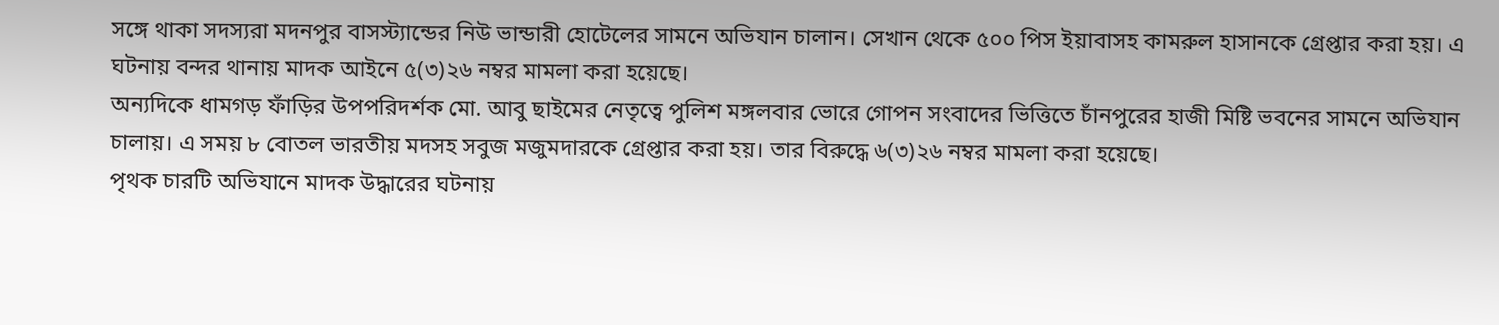সঙ্গে থাকা সদস্যরা মদনপুর বাসস্ট্যান্ডের নিউ ভান্ডারী হোটেলের সামনে অভিযান চালান। সেখান থেকে ৫০০ পিস ইয়াবাসহ কামরুল হাসানকে গ্রেপ্তার করা হয়। এ ঘটনায় বন্দর থানায় মাদক আইনে ৫(৩)২৬ নম্বর মামলা করা হয়েছে।
অন্যদিকে ধামগড় ফাঁড়ির উপপরিদর্শক মো. আবু ছাইমের নেতৃত্বে পুলিশ মঙ্গলবার ভোরে গোপন সংবাদের ভিত্তিতে চাঁনপুরের হাজী মিষ্টি ভবনের সামনে অভিযান চালায়। এ সময় ৮ বোতল ভারতীয় মদসহ সবুজ মজুমদারকে গ্রেপ্তার করা হয়। তার বিরুদ্ধে ৬(৩)২৬ নম্বর মামলা করা হয়েছে।
পৃথক চারটি অভিযানে মাদক উদ্ধারের ঘটনায়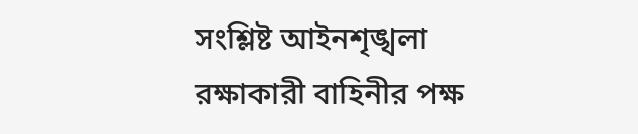সংশ্লিষ্ট আইনশৃঙ্খলা রক্ষাকারী বাহিনীর পক্ষ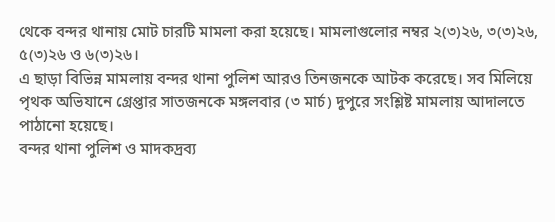থেকে বন্দর থানায় মোট চারটি মামলা করা হয়েছে। মামলাগুলোর নম্বর ২(৩)২৬, ৩(৩)২৬, ৫(৩)২৬ ও ৬(৩)২৬।
এ ছাড়া বিভিন্ন মামলায় বন্দর থানা পুলিশ আরও তিনজনকে আটক করেছে। সব মিলিয়ে পৃথক অভিযানে গ্রেপ্তার সাতজনকে মঙ্গলবার (৩ মার্চ) দুপুরে সংশ্লিষ্ট মামলায় আদালতে পাঠানো হয়েছে।
বন্দর থানা পুলিশ ও মাদকদ্রব্য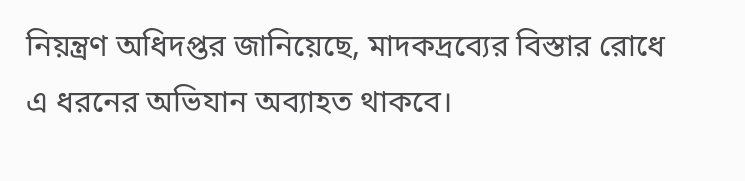নিয়ন্ত্রণ অধিদপ্তর জানিয়েছে, মাদকদ্রব্যের বিস্তার রোধে এ ধরনের অভিযান অব্যাহত থাকবে।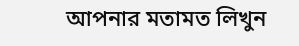আপনার মতামত লিখুন